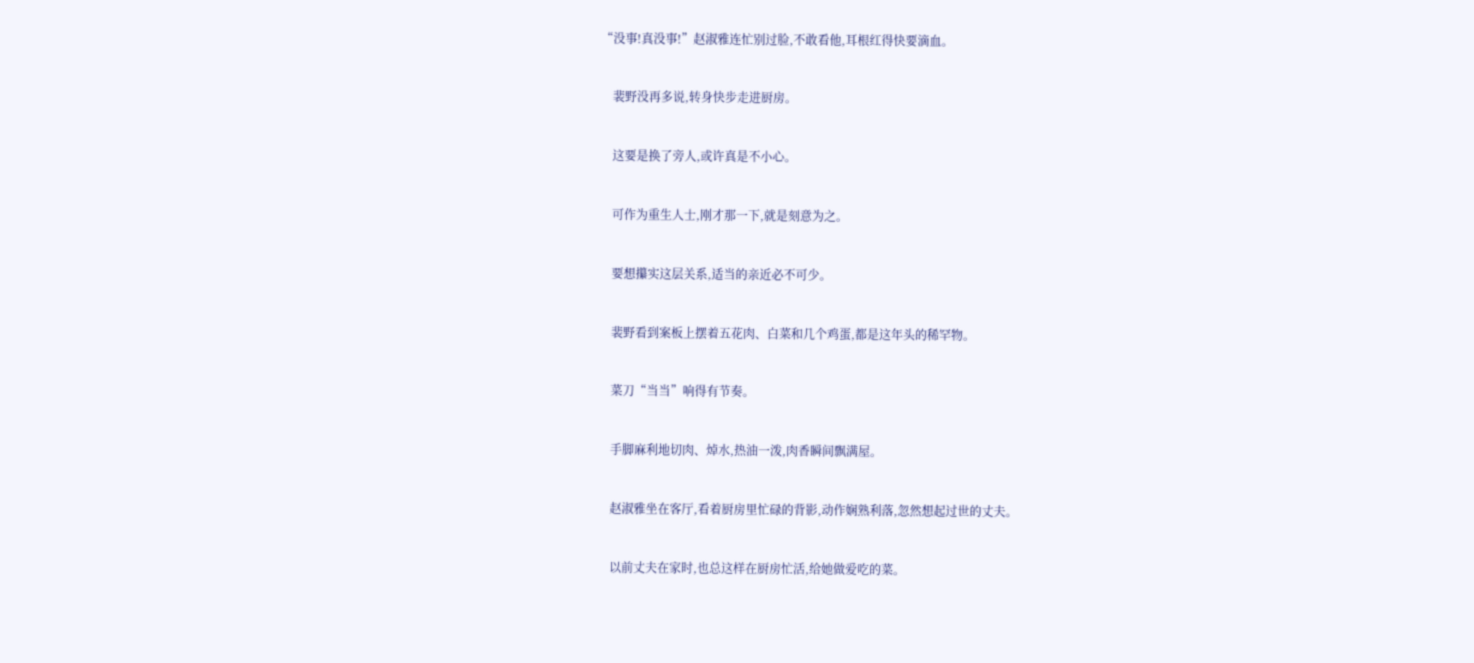“没事!真没事!”赵淑雅连忙别过脸,不敢看他,耳根红得快要滴血。


    裴野没再多说,转身快步走进厨房。


    这要是换了旁人,或许真是不小心。


    可作为重生人士,刚才那一下,就是刻意为之。


    要想攥实这层关系,适当的亲近必不可少。


    裴野看到案板上摆着五花肉、白菜和几个鸡蛋,都是这年头的稀罕物。


    菜刀“当当”响得有节奏。


    手脚麻利地切肉、焯水,热油一泼,肉香瞬间飘满屋。


    赵淑雅坐在客厅,看着厨房里忙碌的背影,动作娴熟利落,忽然想起过世的丈夫。


    以前丈夫在家时,也总这样在厨房忙活,给她做爱吃的菜。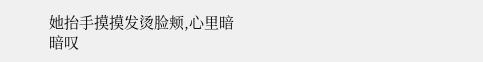她抬手摸摸发烫脸颊,心里暗暗叹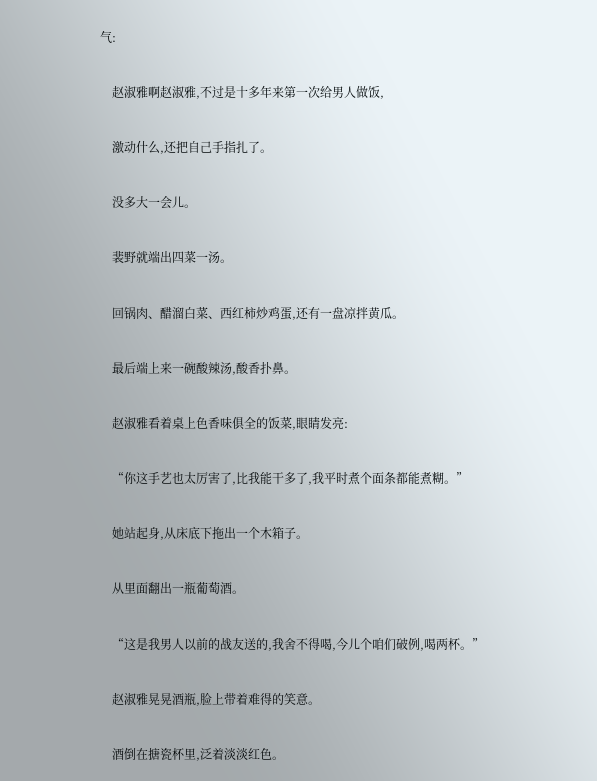气:


    赵淑雅啊赵淑雅,不过是十多年来第一次给男人做饭,


    激动什么,还把自己手指扎了。


    没多大一会儿。


    裴野就端出四菜一汤。


    回锅肉、醋溜白菜、西红柿炒鸡蛋,还有一盘凉拌黄瓜。


    最后端上来一碗酸辣汤,酸香扑鼻。


    赵淑雅看着桌上色香味俱全的饭菜,眼睛发亮:


    “你这手艺也太厉害了,比我能干多了,我平时煮个面条都能煮糊。”


    她站起身,从床底下拖出一个木箱子。


    从里面翻出一瓶葡萄酒。


    “这是我男人以前的战友送的,我舍不得喝,今儿个咱们破例,喝两杯。”


    赵淑雅晃晃酒瓶,脸上带着难得的笑意。


    酒倒在搪瓷杯里,泛着淡淡红色。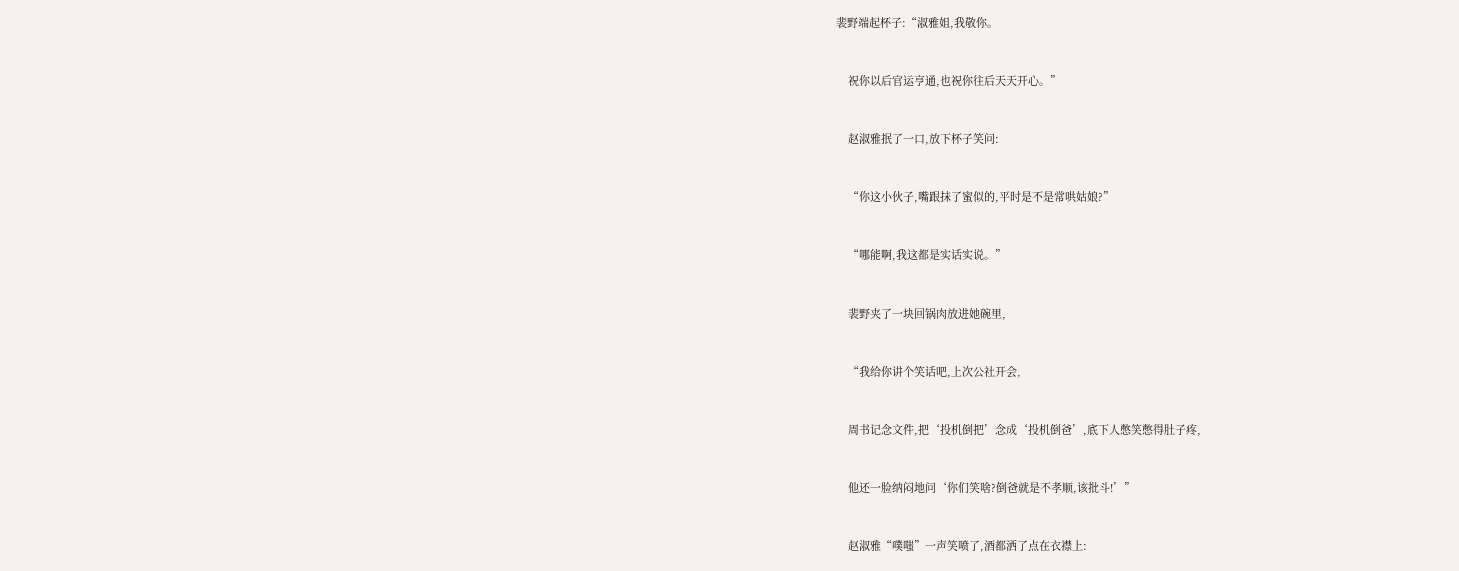裴野端起杯子:“淑雅姐,我敬你。


    祝你以后官运亨通,也祝你往后天天开心。”


    赵淑雅抿了一口,放下杯子笑问:


    “你这小伙子,嘴跟抹了蜜似的,平时是不是常哄姑娘?”


    “哪能啊,我这都是实话实说。”


    裴野夹了一块回锅肉放进她碗里,


    “我给你讲个笑话吧,上次公社开会,


    周书记念文件,把‘投机倒把’念成‘投机倒爸’,底下人憋笑憋得肚子疼,


    他还一脸纳闷地问‘你们笑啥?倒爸就是不孝顺,该批斗!’”


    赵淑雅“噗嗤”一声笑喷了,酒都洒了点在衣襟上: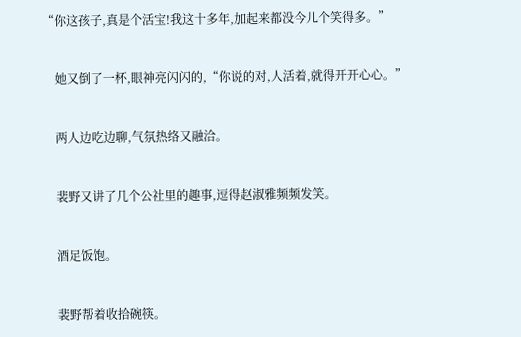“你这孩子,真是个活宝!我这十多年,加起来都没今儿个笑得多。”


    她又倒了一杯,眼神亮闪闪的,“你说的对,人活着,就得开开心心。”


    两人边吃边聊,气氛热络又融洽。


    裴野又讲了几个公社里的趣事,逗得赵淑雅频频发笑。


    酒足饭饱。


    裴野帮着收拾碗筷。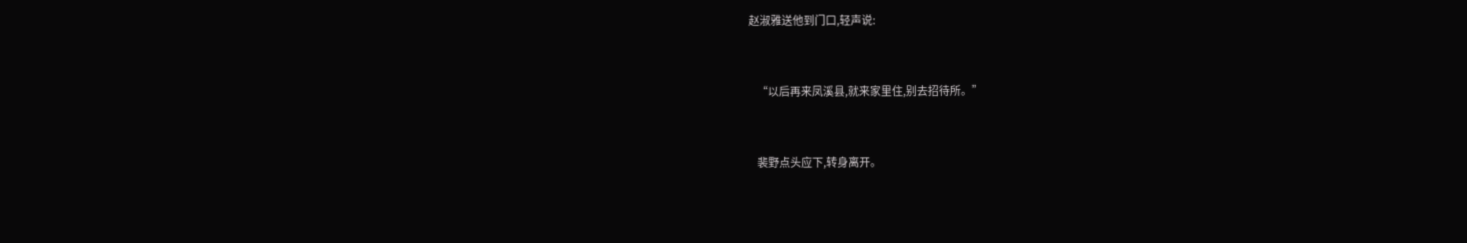赵淑雅送他到门口,轻声说:


    “以后再来凤溪县,就来家里住,别去招待所。”


    裴野点头应下,转身离开。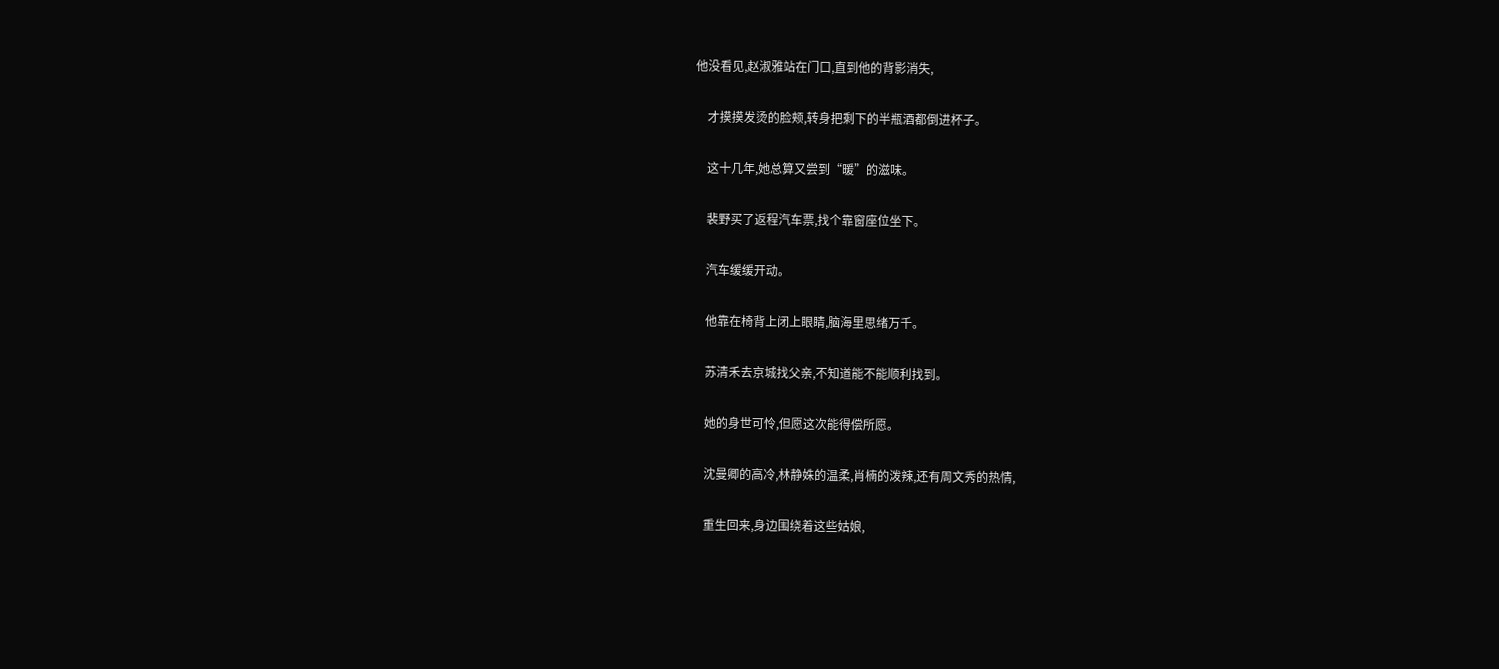他没看见,赵淑雅站在门口,直到他的背影消失,


    才摸摸发烫的脸颊,转身把剩下的半瓶酒都倒进杯子。


    这十几年,她总算又尝到“暖”的滋味。


    裴野买了返程汽车票,找个靠窗座位坐下。


    汽车缓缓开动。


    他靠在椅背上闭上眼睛,脑海里思绪万千。


    苏清禾去京城找父亲,不知道能不能顺利找到。


    她的身世可怜,但愿这次能得偿所愿。


    沈曼卿的高冷,林静姝的温柔,肖楠的泼辣,还有周文秀的热情,


    重生回来,身边围绕着这些姑娘,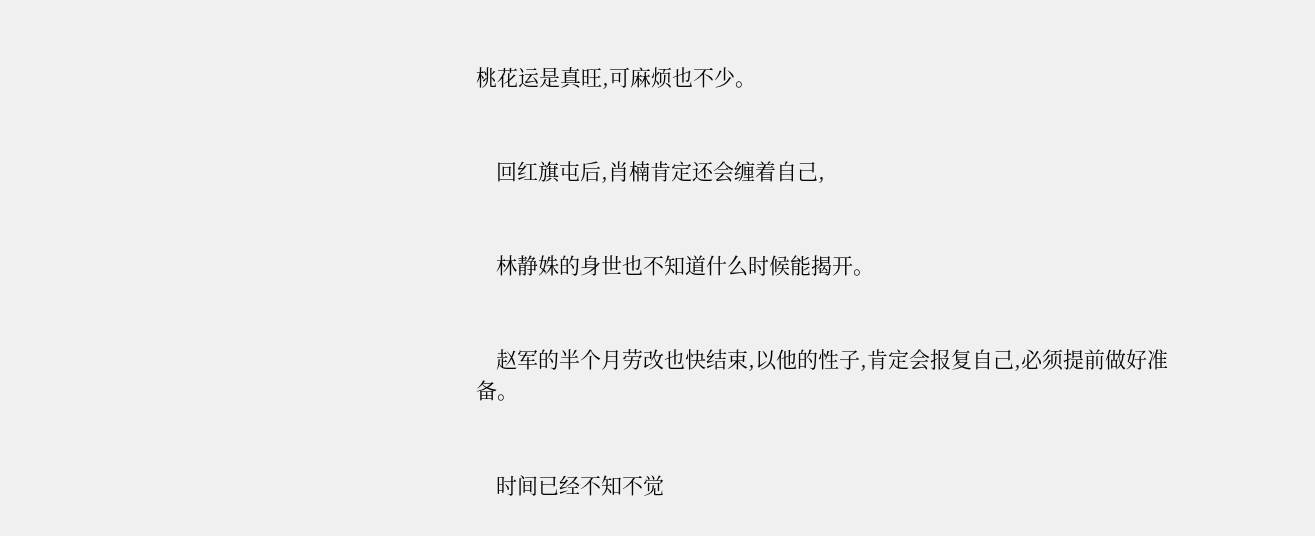桃花运是真旺,可麻烦也不少。


    回红旗屯后,肖楠肯定还会缠着自己,


    林静姝的身世也不知道什么时候能揭开。


    赵军的半个月劳改也快结束,以他的性子,肯定会报复自己,必须提前做好准备。


    时间已经不知不觉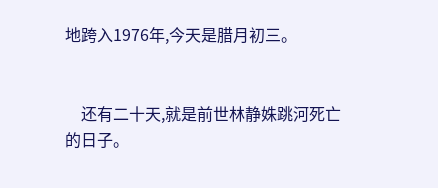地跨入1976年,今天是腊月初三。


    还有二十天,就是前世林静姝跳河死亡的日子。